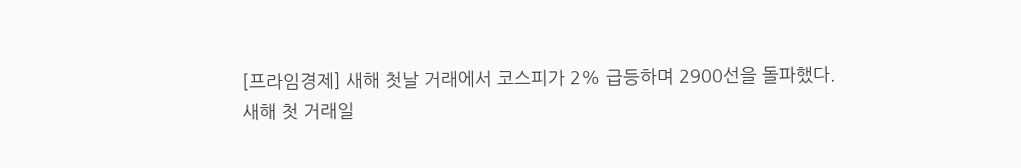[프라임경제] 새해 첫날 거래에서 코스피가 2% 급등하며 2900선을 돌파했다.
새해 첫 거래일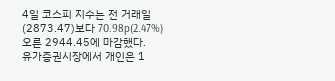4일 코스피 지수는 전 거래일(2873.47)보다 70.98p(2.47%) 오른 2944.45에 마감했다.
유가증권시장에서 개인은 1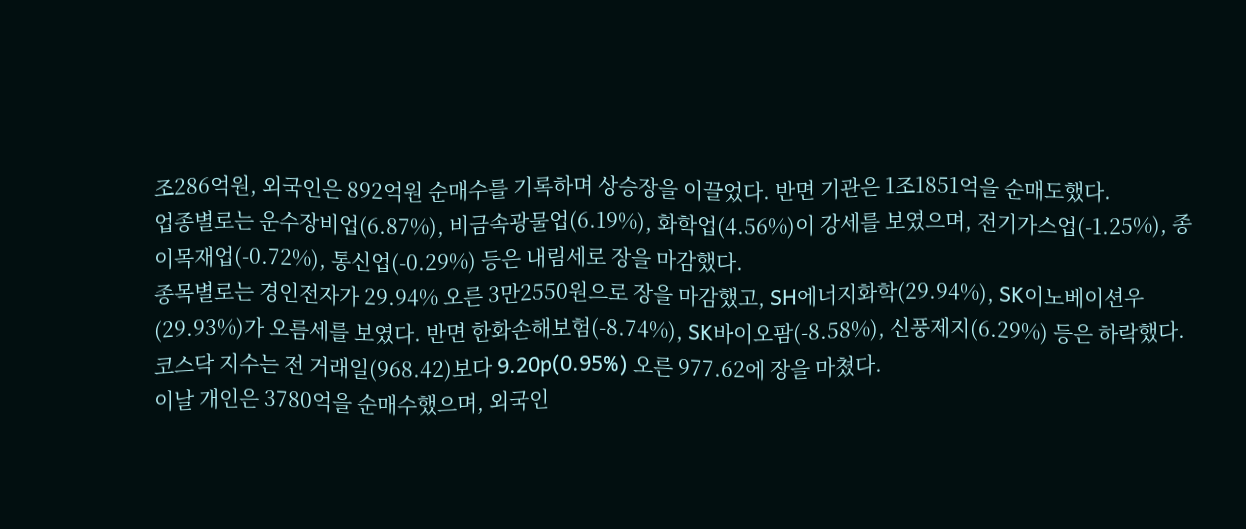조286억원, 외국인은 892억원 순매수를 기록하며 상승장을 이끌었다. 반면 기관은 1조1851억을 순매도했다.
업종별로는 운수장비업(6.87%), 비금속광물업(6.19%), 화학업(4.56%)이 강세를 보였으며, 전기가스업(-1.25%), 종이목재업(-0.72%), 통신업(-0.29%) 등은 내림세로 장을 마감했다.
종목별로는 경인전자가 29.94% 오른 3만2550원으로 장을 마감했고, SH에너지화학(29.94%), SK이노베이션우(29.93%)가 오름세를 보였다. 반면 한화손해보험(-8.74%), SK바이오팜(-8.58%), 신풍제지(6.29%) 등은 하락했다.
코스닥 지수는 전 거래일(968.42)보다 9.20p(0.95%) 오른 977.62에 장을 마쳤다.
이날 개인은 3780억을 순매수했으며, 외국인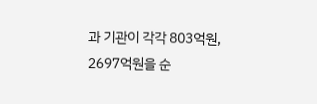과 기관이 각각 803억원, 2697억원을 순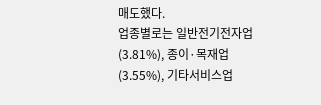매도했다.
업종별로는 일반전기전자업(3.81%), 종이·목재업(3.55%), 기타서비스업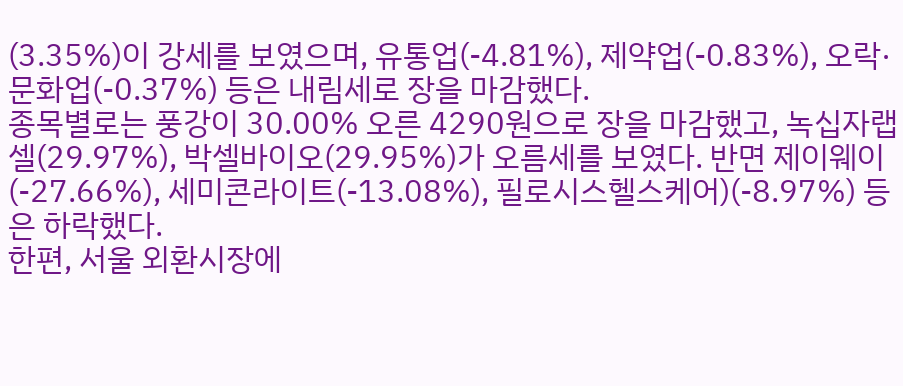(3.35%)이 강세를 보였으며, 유통업(-4.81%), 제약업(-0.83%), 오락·문화업(-0.37%) 등은 내림세로 장을 마감했다.
종목별로는 풍강이 30.00% 오른 4290원으로 장을 마감했고, 녹십자랩셀(29.97%), 박셀바이오(29.95%)가 오름세를 보였다. 반면 제이웨이(-27.66%), 세미콘라이트(-13.08%), 필로시스헬스케어)(-8.97%) 등은 하락했다.
한편, 서울 외환시장에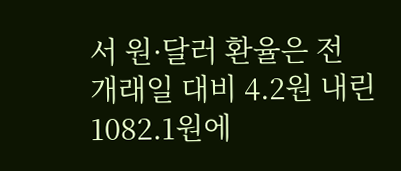서 원·달러 환율은 전 개래일 대비 4.2원 내린 1082.1원에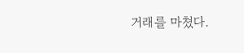거래를 마쳤다.